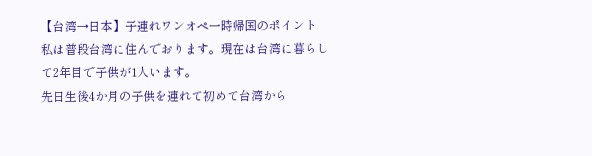【台湾→日本】子連れワンオペ一時帰国のポイント
私は普段台湾に住んでおります。現在は台湾に暮らして2年目で子供が1人います。
先日生後4か月の子供を連れて初めて台湾から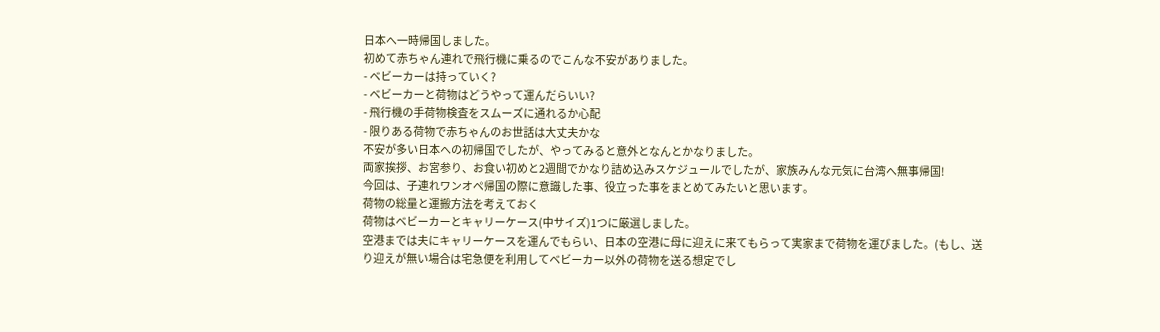日本へ一時帰国しました。
初めて赤ちゃん連れで飛行機に乗るのでこんな不安がありました。
- ベビーカーは持っていく?
- ベビーカーと荷物はどうやって運んだらいい?
- 飛行機の手荷物検査をスムーズに通れるか心配
- 限りある荷物で赤ちゃんのお世話は大丈夫かな
不安が多い日本への初帰国でしたが、やってみると意外となんとかなりました。
両家挨拶、お宮参り、お食い初めと2週間でかなり詰め込みスケジュールでしたが、家族みんな元気に台湾へ無事帰国!
今回は、子連れワンオペ帰国の際に意識した事、役立った事をまとめてみたいと思います。
荷物の総量と運搬方法を考えておく
荷物はベビーカーとキャリーケース(中サイズ)1つに厳選しました。
空港までは夫にキャリーケースを運んでもらい、日本の空港に母に迎えに来てもらって実家まで荷物を運びました。(もし、送り迎えが無い場合は宅急便を利用してベビーカー以外の荷物を送る想定でし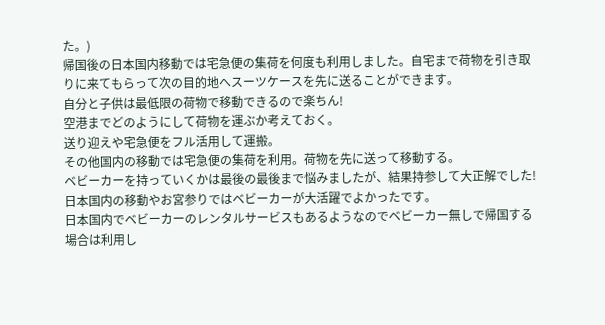た。)
帰国後の日本国内移動では宅急便の集荷を何度も利用しました。自宅まで荷物を引き取りに来てもらって次の目的地へスーツケースを先に送ることができます。
自分と子供は最低限の荷物で移動できるので楽ちん!
空港までどのようにして荷物を運ぶか考えておく。
送り迎えや宅急便をフル活用して運搬。
その他国内の移動では宅急便の集荷を利用。荷物を先に送って移動する。
ベビーカーを持っていくかは最後の最後まで悩みましたが、結果持参して大正解でした!
日本国内の移動やお宮参りではベビーカーが大活躍でよかったです。
日本国内でベビーカーのレンタルサービスもあるようなのでベビーカー無しで帰国する場合は利用し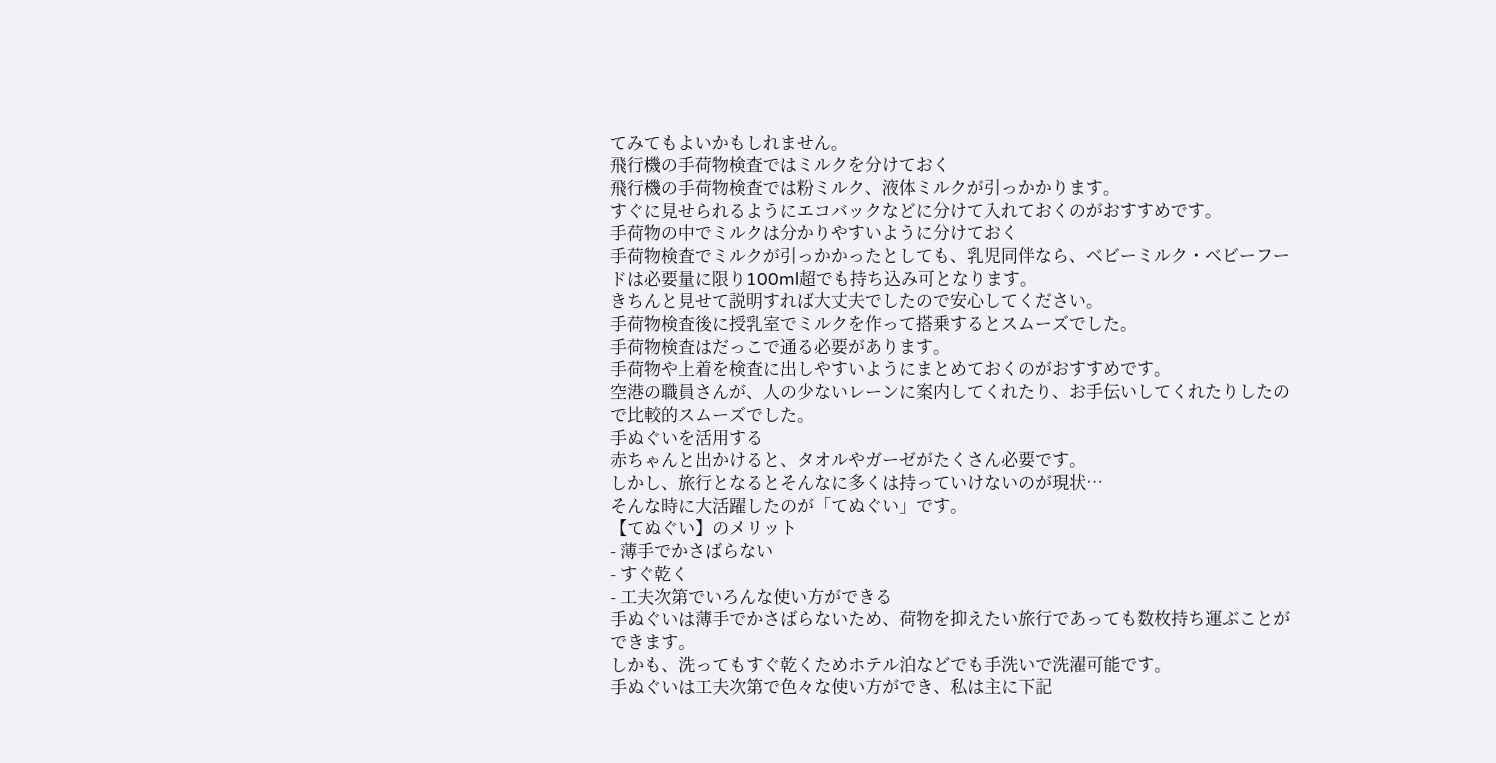てみてもよいかもしれません。
飛行機の手荷物検査ではミルクを分けておく
飛行機の手荷物検査では粉ミルク、液体ミルクが引っかかります。
すぐに見せられるようにエコバックなどに分けて入れておくのがおすすめです。
手荷物の中でミルクは分かりやすいように分けておく
手荷物検査でミルクが引っかかったとしても、乳児同伴なら、ベビーミルク・ベビーフードは必要量に限り100ml超でも持ち込み可となります。
きちんと見せて説明すれば大丈夫でしたので安心してください。
手荷物検査後に授乳室でミルクを作って搭乗するとスムーズでした。
手荷物検査はだっこで通る必要があります。
手荷物や上着を検査に出しやすいようにまとめておくのがおすすめです。
空港の職員さんが、人の少ないレーンに案内してくれたり、お手伝いしてくれたりしたので比較的スムーズでした。
手ぬぐいを活用する
赤ちゃんと出かけると、タオルやガーゼがたくさん必要です。
しかし、旅行となるとそんなに多くは持っていけないのが現状…
そんな時に大活躍したのが「てぬぐい」です。
【てぬぐい】のメリット
- 薄手でかさばらない
- すぐ乾く
- 工夫次第でいろんな使い方ができる
手ぬぐいは薄手でかさばらないため、荷物を抑えたい旅行であっても数枚持ち運ぶことができます。
しかも、洗ってもすぐ乾くためホテル泊などでも手洗いで洗濯可能です。
手ぬぐいは工夫次第で色々な使い方ができ、私は主に下記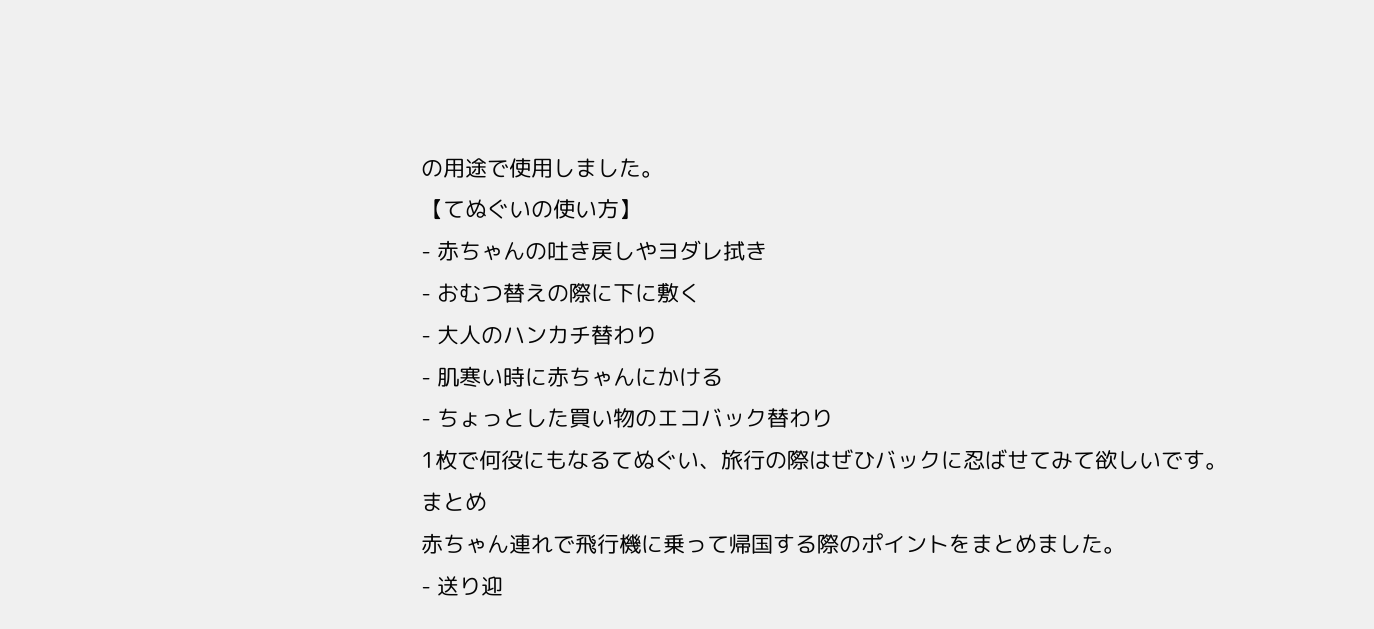の用途で使用しました。
【てぬぐいの使い方】
- 赤ちゃんの吐き戻しやヨダレ拭き
- おむつ替えの際に下に敷く
- 大人のハンカチ替わり
- 肌寒い時に赤ちゃんにかける
- ちょっとした買い物のエコバック替わり
1枚で何役にもなるてぬぐい、旅行の際はぜひバックに忍ばせてみて欲しいです。
まとめ
赤ちゃん連れで飛行機に乗って帰国する際のポイントをまとめました。
- 送り迎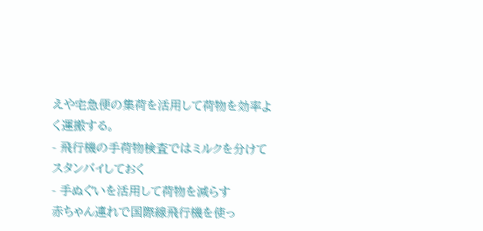えや宅急便の集荷を活用して荷物を効率よく運搬する。
- 飛行機の手荷物検査ではミルクを分けてスタンバイしておく
- 手ぬぐいを活用して荷物を減らす
赤ちゃん連れで国際線飛行機を使っ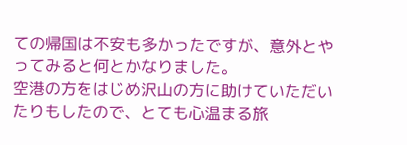ての帰国は不安も多かったですが、意外とやってみると何とかなりました。
空港の方をはじめ沢山の方に助けていただいたりもしたので、とても心温まる旅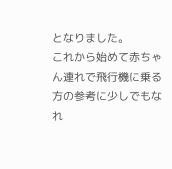となりました。
これから始めて赤ちゃん連れで飛行機に乗る方の参考に少しでもなれ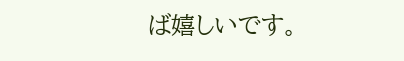ば嬉しいです。